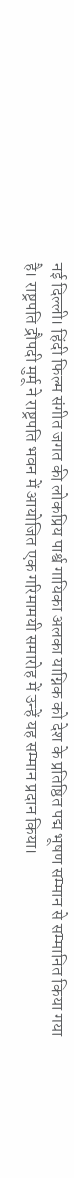नई दिल्ली। हिंदी फिल्म संगीत जगत की लोकप्रिय पार्श्व गायिका अलका याग्निक को देश के प्रतिष्ठित पद्म भूषण सम्मान से सम्मानित किया गया है। राष्ट्रपति द्रौपदी मुर्मू ने राष्ट्रपति भवन में आयोजित एक गरिमामयी समारोह में उन्हें यह सम्मान प्रदान किया।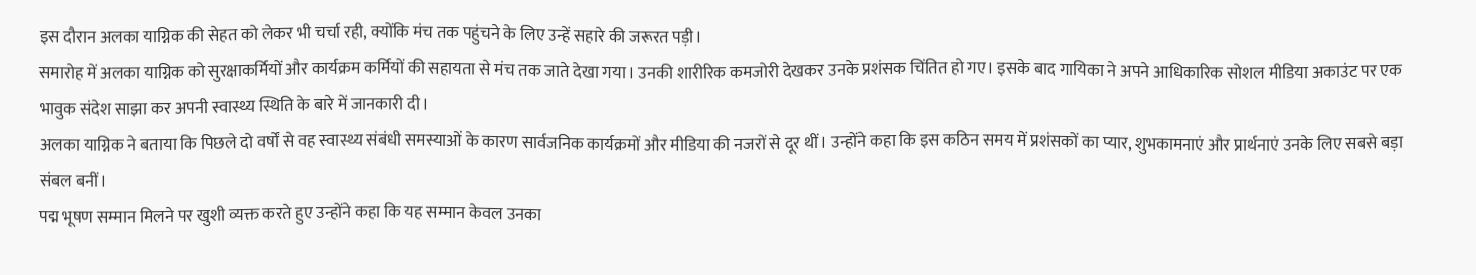इस दौरान अलका याग्निक की सेहत को लेकर भी चर्चा रही, क्योंकि मंच तक पहुंचने के लिए उन्हें सहारे की जरूरत पड़ी।
समारोह में अलका याग्निक को सुरक्षाकर्मियों और कार्यक्रम कर्मियों की सहायता से मंच तक जाते देखा गया। उनकी शारीरिक कमजोरी देखकर उनके प्रशंसक चिंतित हो गए। इसके बाद गायिका ने अपने आधिकारिक सोशल मीडिया अकाउंट पर एक भावुक संदेश साझा कर अपनी स्वास्थ्य स्थिति के बारे में जानकारी दी।
अलका याग्निक ने बताया कि पिछले दो वर्षों से वह स्वास्थ्य संबंधी समस्याओं के कारण सार्वजनिक कार्यक्रमों और मीडिया की नजरों से दूर थीं। उन्होंने कहा कि इस कठिन समय में प्रशंसकों का प्यार, शुभकामनाएं और प्रार्थनाएं उनके लिए सबसे बड़ा संबल बनीं।
पद्म भूषण सम्मान मिलने पर खुशी व्यक्त करते हुए उन्होंने कहा कि यह सम्मान केवल उनका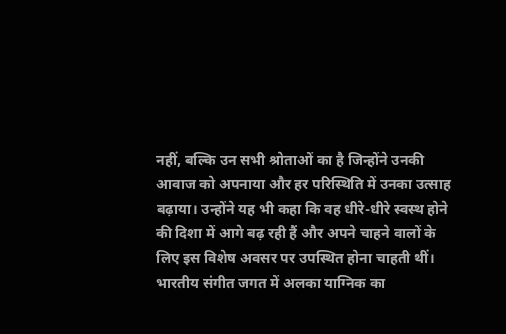नहीं, बल्कि उन सभी श्रोताओं का है जिन्होंने उनकी आवाज को अपनाया और हर परिस्थिति में उनका उत्साह बढ़ाया। उन्होंने यह भी कहा कि वह धीरे-धीरे स्वस्थ होने की दिशा में आगे बढ़ रही हैं और अपने चाहने वालों के लिए इस विशेष अवसर पर उपस्थित होना चाहती थीं।
भारतीय संगीत जगत में अलका याग्निक का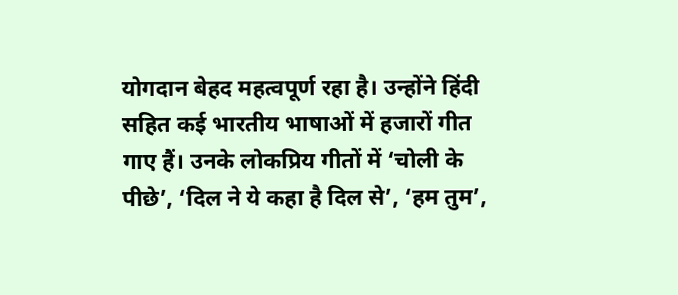योगदान बेहद महत्वपूर्ण रहा है। उन्होंने हिंदी सहित कई भारतीय भाषाओं में हजारों गीत गाए हैं। उनके लोकप्रिय गीतों में ‘चोली के पीछे’, ‘दिल ने ये कहा है दिल से’, ‘हम तुम’,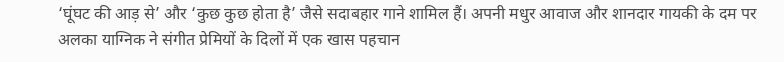‘घूंघट की आड़ से’ और ‘कुछ कुछ होता है’ जैसे सदाबहार गाने शामिल हैं। अपनी मधुर आवाज और शानदार गायकी के दम पर अलका याग्निक ने संगीत प्रेमियों के दिलों में एक खास पहचान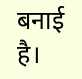बनाई है।